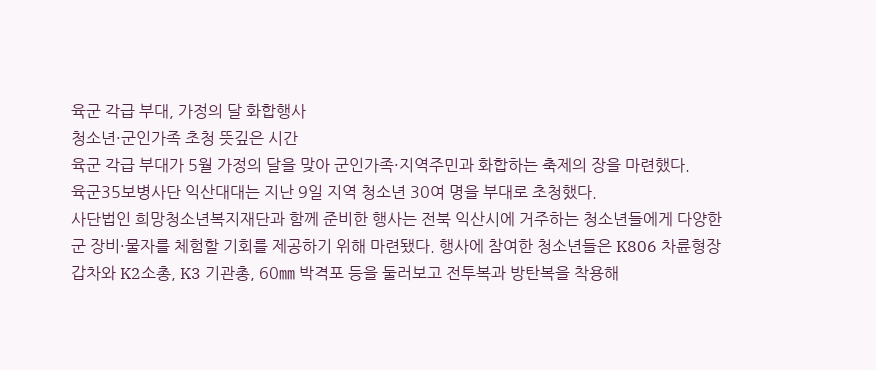육군 각급 부대, 가정의 달 화합행사
청소년·군인가족 초청 뜻깊은 시간
육군 각급 부대가 5월 가정의 달을 맞아 군인가족·지역주민과 화합하는 축제의 장을 마련했다.
육군35보병사단 익산대대는 지난 9일 지역 청소년 30여 명을 부대로 초청했다.
사단법인 희망청소년복지재단과 함께 준비한 행사는 전북 익산시에 거주하는 청소년들에게 다양한 군 장비·물자를 체험할 기회를 제공하기 위해 마련됐다. 행사에 참여한 청소년들은 K806 차륜형장갑차와 K2소총, K3 기관총, 60㎜ 박격포 등을 둘러보고 전투복과 방탄복을 착용해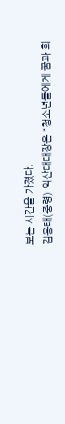보는 시간을 가졌다.
김용태(중령) 익산대대장은 “청소년들에게 꿈과 희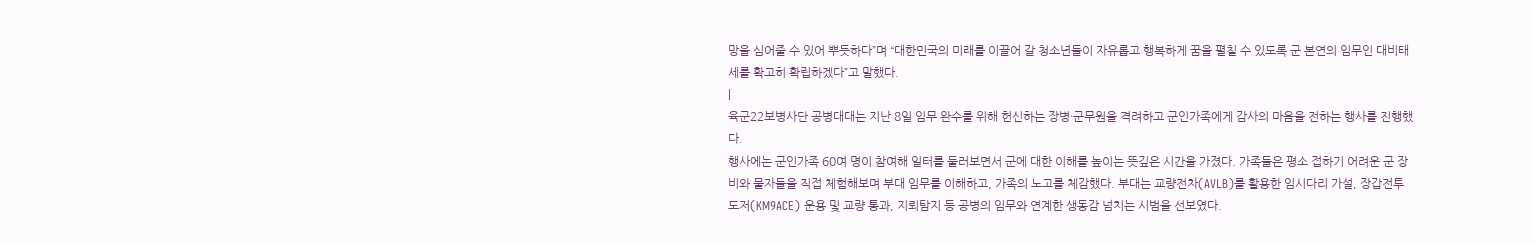망을 심어줄 수 있어 뿌듯하다”며 “대한민국의 미래를 이끌어 갈 청소년들이 자유롭고 행복하게 꿈을 펼칠 수 있도록 군 본연의 임무인 대비태세를 확고히 확립하겠다”고 말했다.
|
육군22보병사단 공병대대는 지난 8일 임무 완수를 위해 헌신하는 장병·군무원을 격려하고 군인가족에게 감사의 마음을 전하는 행사를 진행했다.
행사에는 군인가족 60여 명이 참여해 일터를 둘러보면서 군에 대한 이해를 높이는 뜻깊은 시간을 가졌다. 가족들은 평소 접하기 어려운 군 장비와 물자들을 직접 체험해보며 부대 임무를 이해하고, 가족의 노고를 체감했다. 부대는 교량전차(AVLB)를 활용한 임시다리 가설, 장갑전투도저(KM9ACE) 운용 및 교량 통과, 지뢰탐지 등 공병의 임무와 연계한 생동감 넘치는 시범을 선보였다.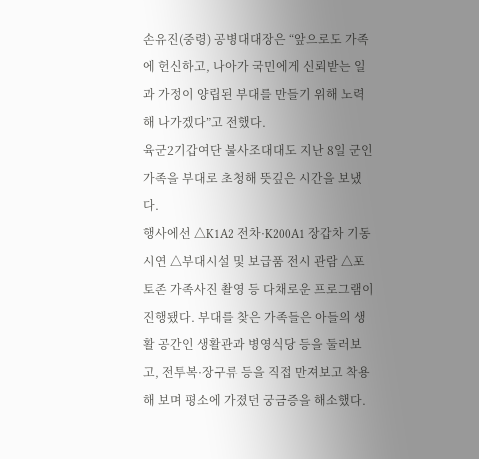손유진(중령) 공병대대장은 “앞으로도 가족에 헌신하고, 나아가 국민에게 신뢰받는 일과 가정이 양립된 부대를 만들기 위해 노력해 나가겠다”고 전했다.
육군2기갑여단 불사조대대도 지난 8일 군인가족을 부대로 초청해 뜻깊은 시간을 보냈다.
행사에선 △K1A2 전차·K200A1 장갑차 기동 시연 △부대시설 및 보급품 전시 관람 △포토존 가족사진 촬영 등 다채로운 프로그램이 진행됐다. 부대를 찾은 가족들은 아들의 생활 공간인 생활관과 병영식당 등을 둘러보고, 전투복·장구류 등을 직접 만져보고 착용해 보며 평소에 가졌던 궁금증을 해소했다.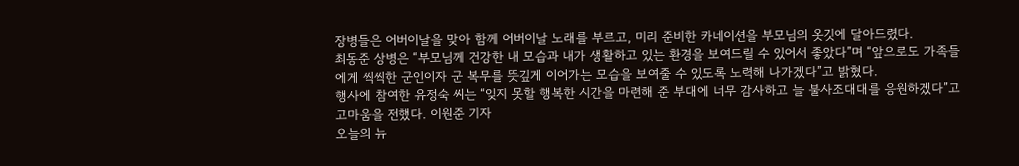장병들은 어버이날을 맞아 함께 어버이날 노래를 부르고, 미리 준비한 카네이션을 부모님의 옷깃에 달아드렸다.
최동준 상병은 “부모님께 건강한 내 모습과 내가 생활하고 있는 환경을 보여드릴 수 있어서 좋았다”며 “앞으로도 가족들에게 씩씩한 군인이자 군 복무를 뜻깊게 이어가는 모습을 보여줄 수 있도록 노력해 나가겠다”고 밝혔다.
행사에 참여한 유정숙 씨는 “잊지 못할 행복한 시간을 마련해 준 부대에 너무 감사하고 늘 불사조대대를 응원하겠다”고 고마움을 전했다. 이원준 기자
오늘의 뉴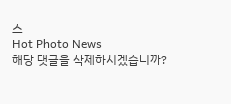스
Hot Photo News
해당 댓글을 삭제하시겠습니까?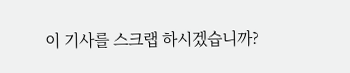이 기사를 스크랩 하시겠습니까?